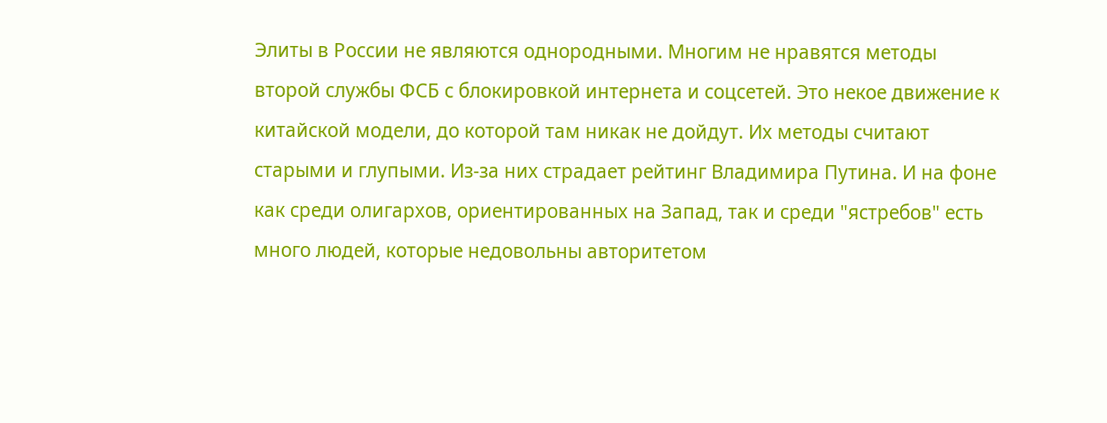Элиты в России не являются однородными. Многим не нравятся методы второй службы ФСБ с блокировкой интернета и соцсетей. Это некое движение к китайской модели, до которой там никак не дойдут. Их методы считают старыми и глупыми. Из-за них страдает рейтинг Владимира Путина. И на фоне как среди олигархов, ориентированных на Запад, так и среди "ястребов" есть много людей, которые недовольны авторитетом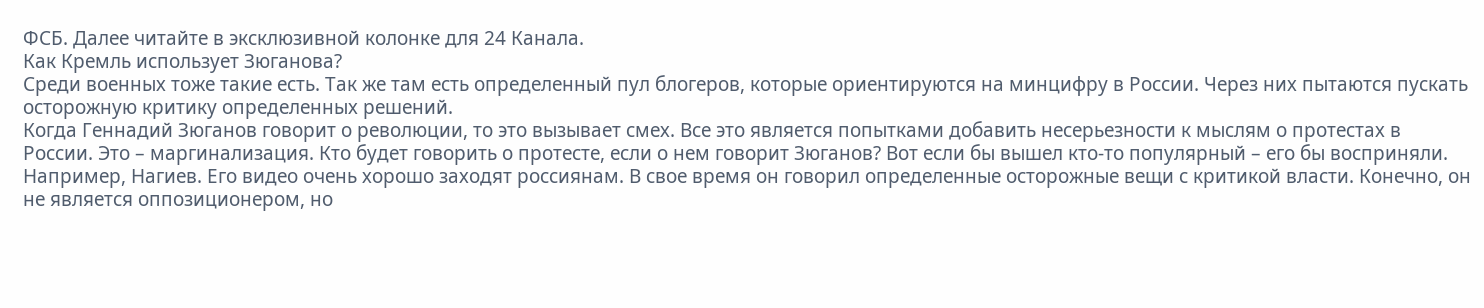ФСБ. Далее читайте в эксклюзивной колонке для 24 Канала.
Как Кремль использует Зюганова?
Среди военных тоже такие есть. Так же там есть определенный пул блогеров, которые ориентируются на минцифру в России. Через них пытаются пускать осторожную критику определенных решений.
Когда Геннадий Зюганов говорит о революции, то это вызывает смех. Все это является попытками добавить несерьезности к мыслям о протестах в России. Это – маргинализация. Кто будет говорить о протесте, если о нем говорит Зюганов? Вот если бы вышел кто-то популярный – его бы восприняли.
Например, Нагиев. Его видео очень хорошо заходят россиянам. В свое время он говорил определенные осторожные вещи с критикой власти. Конечно, он не является оппозиционером, но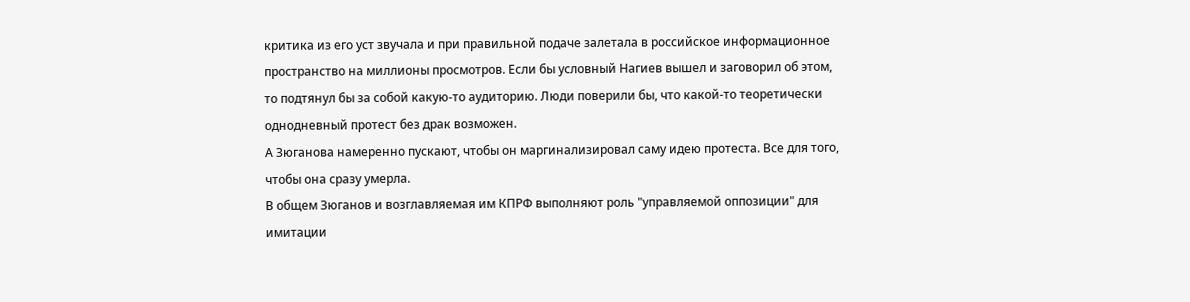критика из его уст звучала и при правильной подаче залетала в российское информационное пространство на миллионы просмотров. Если бы условный Нагиев вышел и заговорил об этом, то подтянул бы за собой какую-то аудиторию. Люди поверили бы, что какой-то теоретически однодневный протест без драк возможен.
А Зюганова намеренно пускают, чтобы он маргинализировал саму идею протеста. Все для того, чтобы она сразу умерла.
В общем Зюганов и возглавляемая им КПРФ выполняют роль "управляемой оппозиции" для имитации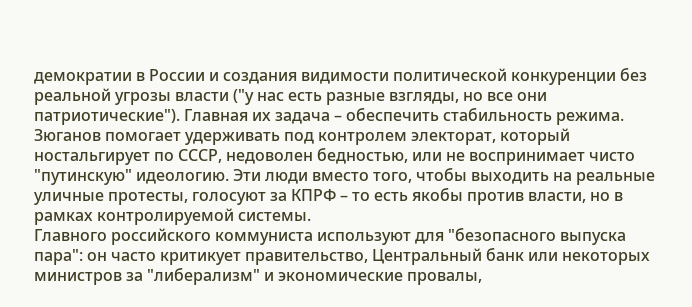демократии в России и создания видимости политической конкуренции без реальной угрозы власти ("у нас есть разные взгляды, но все они патриотические"). Главная их задача – обеспечить стабильность режима.
Зюганов помогает удерживать под контролем электорат, который ностальгирует по СССР, недоволен бедностью, или не воспринимает чисто "путинскую" идеологию. Эти люди вместо того, чтобы выходить на реальные уличные протесты, голосуют за КПРФ – то есть якобы против власти, но в рамках контролируемой системы.
Главного российского коммуниста используют для "безопасного выпуска пара": он часто критикует правительство, Центральный банк или некоторых министров за "либерализм" и экономические провалы,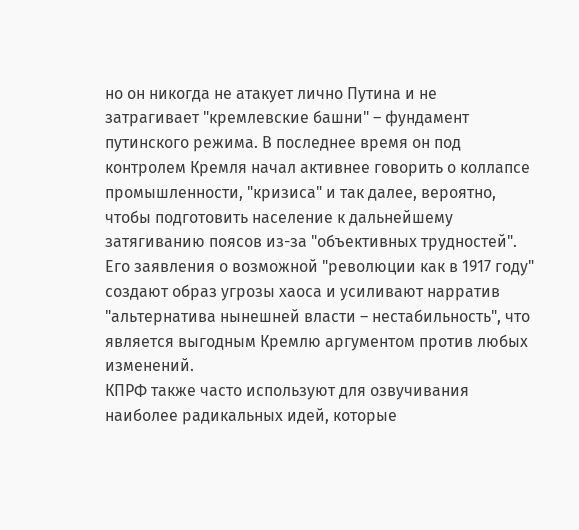но он никогда не атакует лично Путина и не затрагивает "кремлевские башни" – фундамент путинского режима. В последнее время он под контролем Кремля начал активнее говорить о коллапсе промышленности, "кризиса" и так далее, вероятно, чтобы подготовить население к дальнейшему затягиванию поясов из-за "объективных трудностей".
Его заявления о возможной "революции как в 1917 году" создают образ угрозы хаоса и усиливают нарратив "альтернатива нынешней власти – нестабильность", что является выгодным Кремлю аргументом против любых изменений.
КПРФ также часто используют для озвучивания наиболее радикальных идей, которые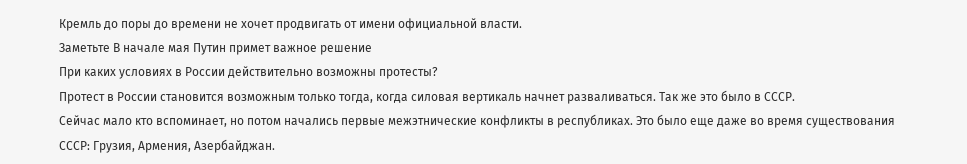Кремль до поры до времени не хочет продвигать от имени официальной власти.
Заметьте В начале мая Путин примет важное решение
При каких условиях в России действительно возможны протесты?
Протест в России становится возможным только тогда, когда силовая вертикаль начнет разваливаться. Так же это было в СССР.
Сейчас мало кто вспоминает, но потом начались первые межэтнические конфликты в республиках. Это было еще даже во время существования СССР: Грузия, Армения, Азербайджан.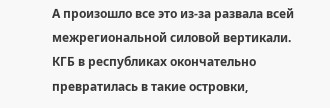А произошло все это из-за развала всей межрегиональной силовой вертикали. КГБ в республиках окончательно превратилась в такие островки,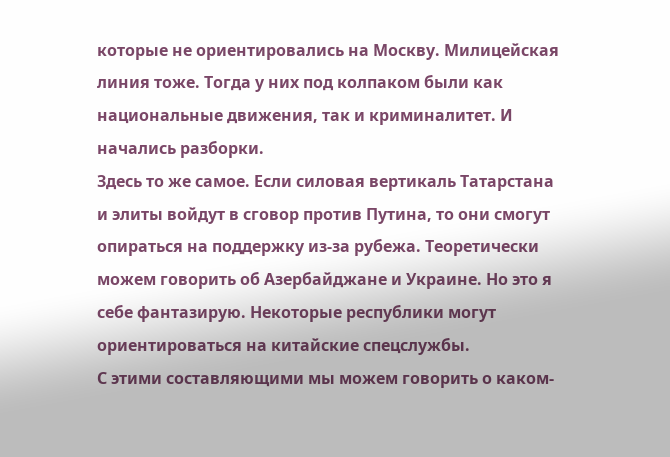которые не ориентировались на Москву. Милицейская линия тоже. Тогда у них под колпаком были как национальные движения, так и криминалитет. И начались разборки.
Здесь то же самое. Если силовая вертикаль Татарстана и элиты войдут в сговор против Путина, то они смогут опираться на поддержку из-за рубежа. Теоретически можем говорить об Азербайджане и Украине. Но это я себе фантазирую. Некоторые республики могут ориентироваться на китайские спецслужбы.
С этими составляющими мы можем говорить о каком-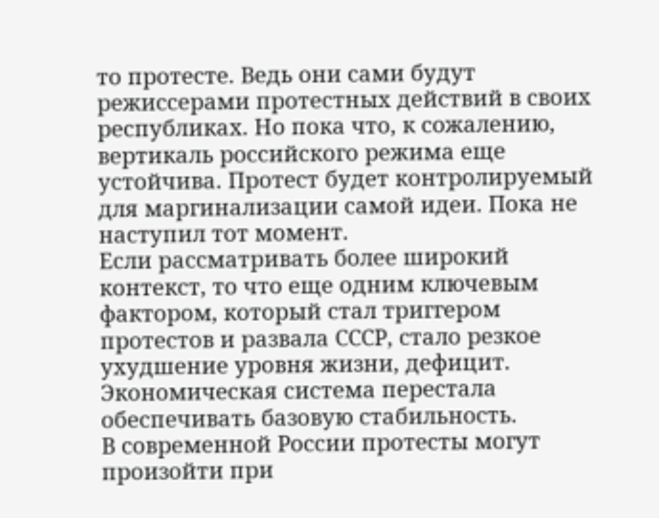то протесте. Ведь они сами будут режиссерами протестных действий в своих республиках. Но пока что, к сожалению, вертикаль российского режима еще устойчива. Протест будет контролируемый для маргинализации самой идеи. Пока не наступил тот момент.
Если рассматривать более широкий контекст, то что еще одним ключевым фактором, который стал триггером протестов и развала СССР, стало резкое ухудшение уровня жизни, дефицит. Экономическая система перестала обеспечивать базовую стабильность.
В современной России протесты могут произойти при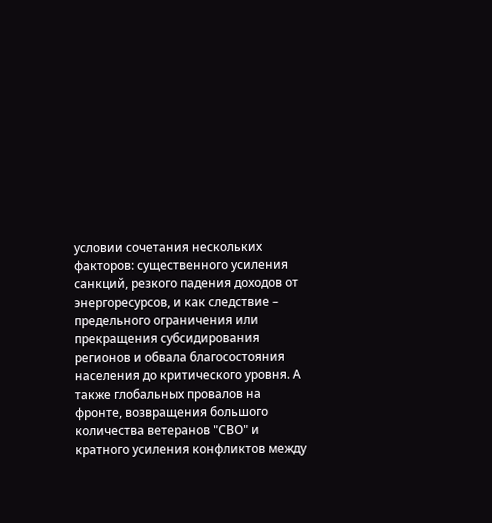условии сочетания нескольких факторов: существенного усиления санкций, резкого падения доходов от энергоресурсов, и как следствие – предельного ограничения или прекращения субсидирования регионов и обвала благосостояния населения до критического уровня. А также глобальных провалов на фронте, возвращения большого количества ветеранов "СВО" и кратного усиления конфликтов между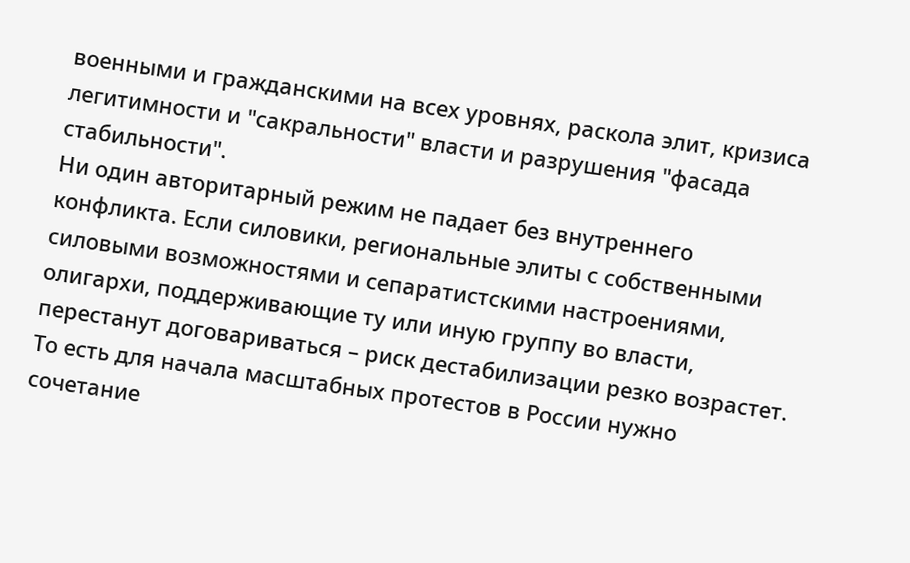военными и гражданскими на всех уровнях, раскола элит, кризиса легитимности и "сакральности" власти и разрушения "фасада стабильности".
Ни один авторитарный режим не падает без внутреннего конфликта. Если силовики, региональные элиты с собственными силовыми возможностями и сепаратистскими настроениями, олигархи, поддерживающие ту или иную группу во власти, перестанут договариваться – риск дестабилизации резко возрастет.
То есть для начала масштабных протестов в России нужно сочетание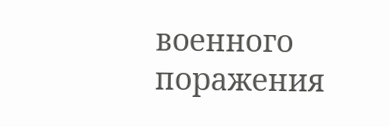военного поражения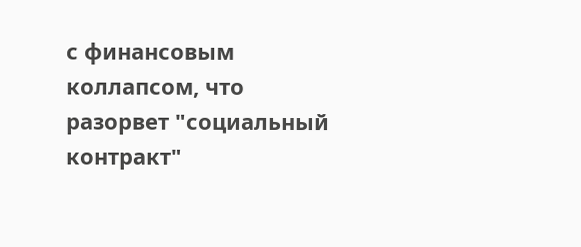с финансовым коллапсом, что разорвет "социальный контракт"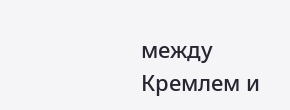между Кремлем и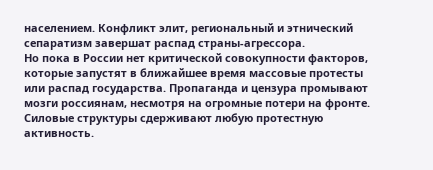населением. Конфликт элит, региональный и этнический сепаратизм завершат распад страны-агрессора.
Но пока в России нет критической совокупности факторов, которые запустят в ближайшее время массовые протесты или распад государства. Пропаганда и цензура промывают мозги россиянам, несмотря на огромные потери на фронте. Силовые структуры сдерживают любую протестную активность.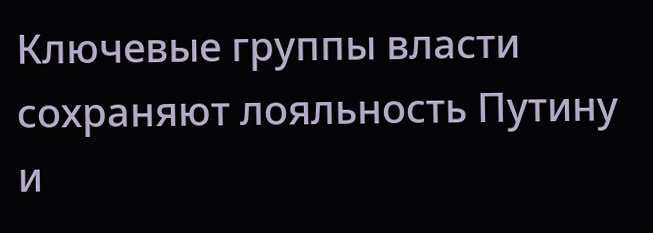Ключевые группы власти сохраняют лояльность Путину и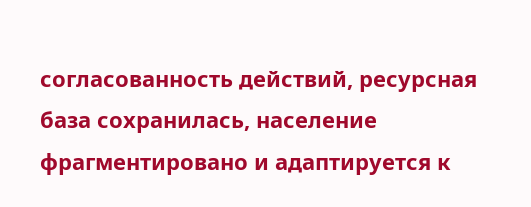согласованность действий, ресурсная база сохранилась, население фрагментировано и адаптируется к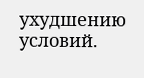ухудшению условий.